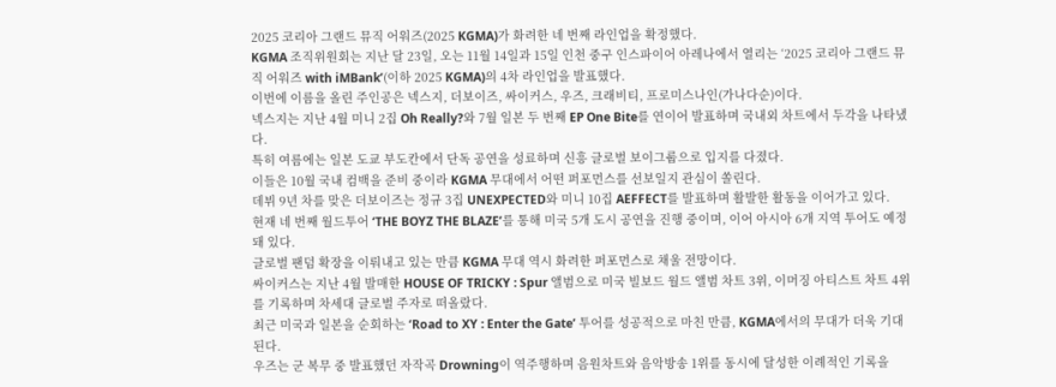2025 코리아 그랜드 뮤직 어워즈(2025 KGMA)가 화려한 네 번째 라인업을 확정했다.
KGMA 조직위원회는 지난 달 23일, 오는 11월 14일과 15일 인천 중구 인스파이어 아레나에서 열리는 ‘2025 코리아 그랜드 뮤직 어워즈 with iMBank’(이하 2025 KGMA)의 4차 라인업을 발표했다.
이번에 이름을 올린 주인공은 넥스지, 더보이즈, 싸이커스, 우즈, 크래비티, 프로미스나인(가나다순)이다.
넥스지는 지난 4월 미니 2집 Oh Really?와 7월 일본 두 번째 EP One Bite를 연이어 발표하며 국내외 차트에서 두각을 나타냈다.
특히 여름에는 일본 도쿄 부도칸에서 단독 공연을 성료하며 신흥 글로벌 보이그룹으로 입지를 다졌다.
이들은 10월 국내 컴백을 준비 중이라 KGMA 무대에서 어떤 퍼포먼스를 선보일지 관심이 쏠린다.
데뷔 9년 차를 맞은 더보이즈는 정규 3집 UNEXPECTED와 미니 10집 AEFFECT를 발표하며 활발한 활동을 이어가고 있다.
현재 네 번째 월드투어 ‘THE BOYZ THE BLAZE’를 통해 미국 5개 도시 공연을 진행 중이며, 이어 아시아 6개 지역 투어도 예정돼 있다.
글로벌 팬덤 확장을 이뤄내고 있는 만큼 KGMA 무대 역시 화려한 퍼포먼스로 채울 전망이다.
싸이커스는 지난 4월 발매한 HOUSE OF TRICKY : Spur 앨범으로 미국 빌보드 월드 앨범 차트 3위, 이머징 아티스트 차트 4위를 기록하며 차세대 글로벌 주자로 떠올랐다.
최근 미국과 일본을 순회하는 ‘Road to XY : Enter the Gate’ 투어를 성공적으로 마친 만큼, KGMA에서의 무대가 더욱 기대된다.
우즈는 군 복무 중 발표했던 자작곡 Drowning이 역주행하며 음원차트와 음악방송 1위를 동시에 달성한 이례적인 기록을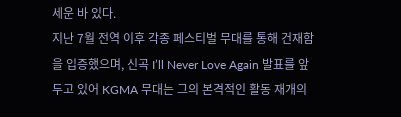세운 바 있다.
지난 7월 전역 이후 각종 페스티벌 무대를 통해 건재함을 입증했으며, 신곡 I’ll Never Love Again 발표를 앞두고 있어 KGMA 무대는 그의 본격적인 활동 재개의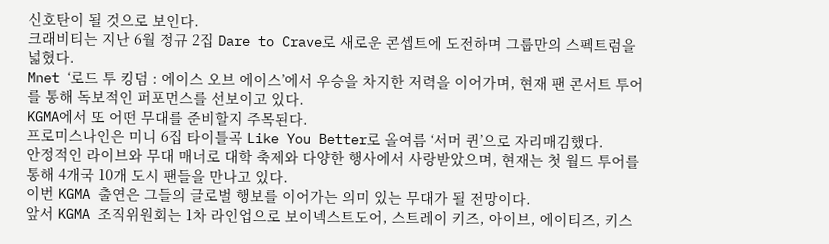신호탄이 될 것으로 보인다.
크래비티는 지난 6월 정규 2집 Dare to Crave로 새로운 콘셉트에 도전하며 그룹만의 스펙트럼을 넓혔다.
Mnet ‘로드 투 킹덤 : 에이스 오브 에이스’에서 우승을 차지한 저력을 이어가며, 현재 팬 콘서트 투어를 통해 독보적인 퍼포먼스를 선보이고 있다.
KGMA에서 또 어떤 무대를 준비할지 주목된다.
프로미스나인은 미니 6집 타이틀곡 Like You Better로 올여름 ‘서머 퀸’으로 자리매김했다.
안정적인 라이브와 무대 매너로 대학 축제와 다양한 행사에서 사랑받았으며, 현재는 첫 월드 투어를 통해 4개국 10개 도시 팬들을 만나고 있다.
이번 KGMA 출연은 그들의 글로벌 행보를 이어가는 의미 있는 무대가 될 전망이다.
앞서 KGMA 조직위원회는 1차 라인업으로 보이넥스트도어, 스트레이 키즈, 아이브, 에이티즈, 키스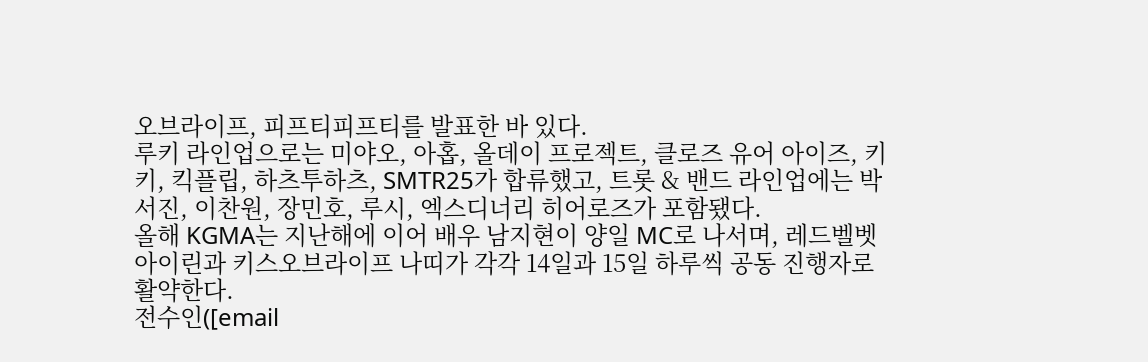오브라이프, 피프티피프티를 발표한 바 있다.
루키 라인업으로는 미야오, 아홉, 올데이 프로젝트, 클로즈 유어 아이즈, 키키, 킥플립, 하츠투하츠, SMTR25가 합류했고, 트롯 & 밴드 라인업에는 박서진, 이찬원, 장민호, 루시, 엑스디너리 히어로즈가 포함됐다.
올해 KGMA는 지난해에 이어 배우 남지현이 양일 MC로 나서며, 레드벨벳 아이린과 키스오브라이프 나띠가 각각 14일과 15일 하루씩 공동 진행자로 활약한다.
전수인([email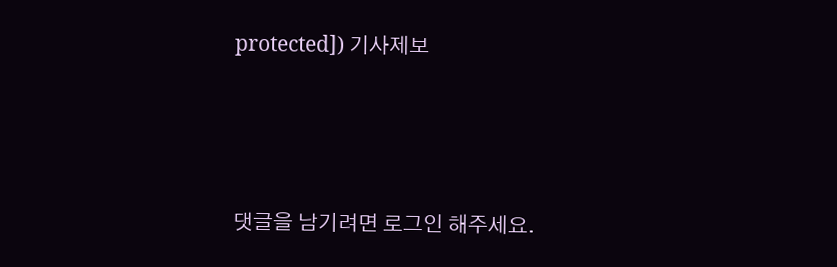protected]) 기사제보




댓글을 남기려면 로그인 해주세요.